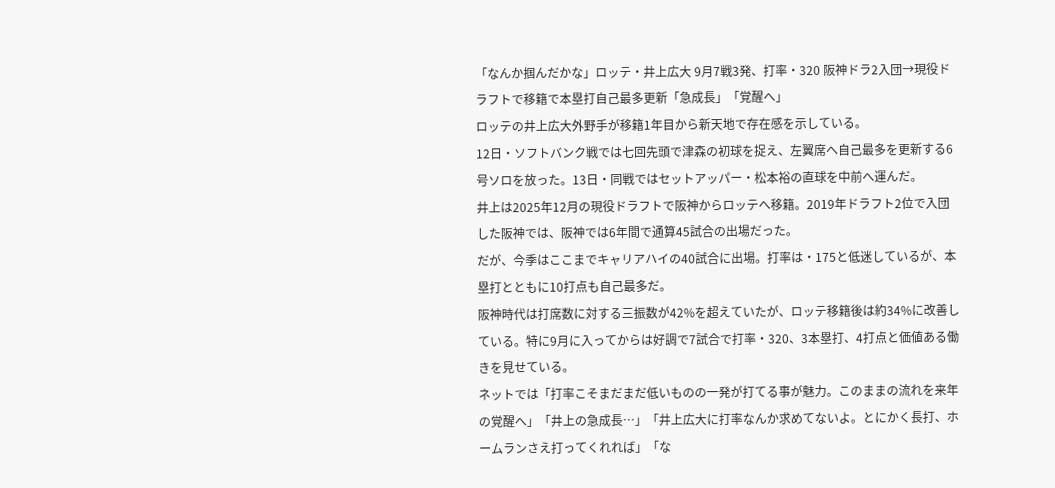「なんか掴んだかな」ロッテ・井上広大 9月7戦3発、打率・320 阪神ドラ2入団→現役ドラフトで移籍で本塁打自己最多更新「急成長」「覚醒へ」
ロッテの井上広大外野手が移籍1年目から新天地で存在感を示している。
12日・ソフトバンク戦では七回先頭で津森の初球を捉え、左翼席へ自己最多を更新する6号ソロを放った。13日・同戦ではセットアッパー・松本裕の直球を中前へ運んだ。
井上は2025年12月の現役ドラフトで阪神からロッテへ移籍。2019年ドラフト2位で入団した阪神では、阪神では6年間で通算45試合の出場だった。
だが、今季はここまでキャリアハイの40試合に出場。打率は・175と低迷しているが、本塁打とともに10打点も自己最多だ。
阪神時代は打席数に対する三振数が42%を超えていたが、ロッテ移籍後は約34%に改善している。特に9月に入ってからは好調で7試合で打率・320、3本塁打、4打点と価値ある働きを見せている。
ネットでは「打率こそまだまだ低いものの一発が打てる事が魅力。このままの流れを来年の覚醒へ」「井上の急成長…」「井上広大に打率なんか求めてないよ。とにかく長打、ホームランさえ打ってくれれば」「な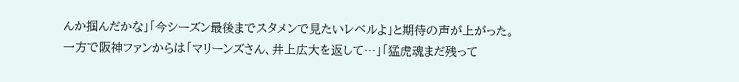んか掴んだかな」「今シーズン最後までスタメンで見たいレベルよ」と期待の声が上がった。
一方で阪神ファンからは「マリーンズさん、井上広大を返して…」「猛虎魂まだ残って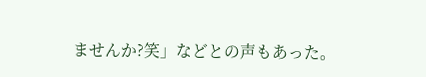ませんか?笑」などとの声もあった。